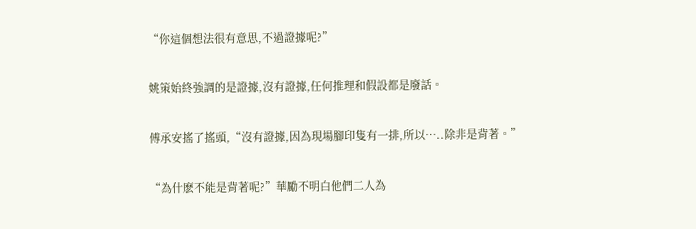“你這個想法很有意思,不過證據呢?”

姚策始終強調的是證據,沒有證據,任何推理和假設都是廢話。

傅承安搖了搖頭,“沒有證據,因為現場腳印隻有一排,所以…..除非是背著。”

“為什麽不能是背著呢?”華勵不明白他們二人為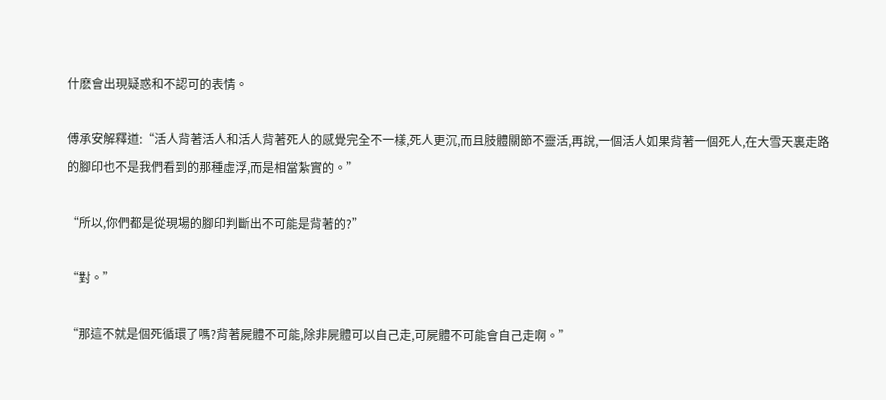什麽會出現疑惑和不認可的表情。

傅承安解釋道:“活人背著活人和活人背著死人的感覺完全不一樣,死人更沉,而且肢體關節不靈活,再說,一個活人如果背著一個死人,在大雪天裏走路的腳印也不是我們看到的那種虛浮,而是相當紮實的。”

“所以,你們都是從現場的腳印判斷出不可能是背著的?”

“對。”

“那這不就是個死循環了嗎?背著屍體不可能,除非屍體可以自己走,可屍體不可能會自己走啊。”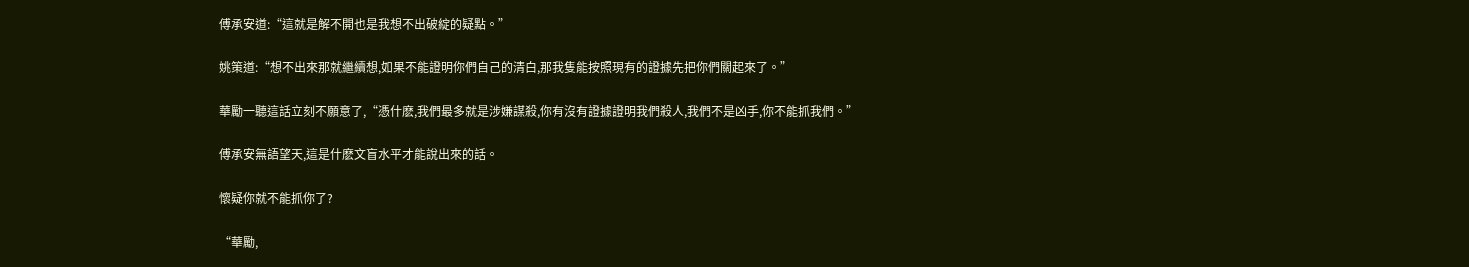傅承安道:“這就是解不開也是我想不出破綻的疑點。”

姚策道:“想不出來那就繼續想,如果不能證明你們自己的清白,那我隻能按照現有的證據先把你們關起來了。”

華勵一聽這話立刻不願意了,“憑什麽,我們最多就是涉嫌謀殺,你有沒有證據證明我們殺人,我們不是凶手,你不能抓我們。”

傅承安無語望天,這是什麽文盲水平才能說出來的話。

懷疑你就不能抓你了?

“華勵,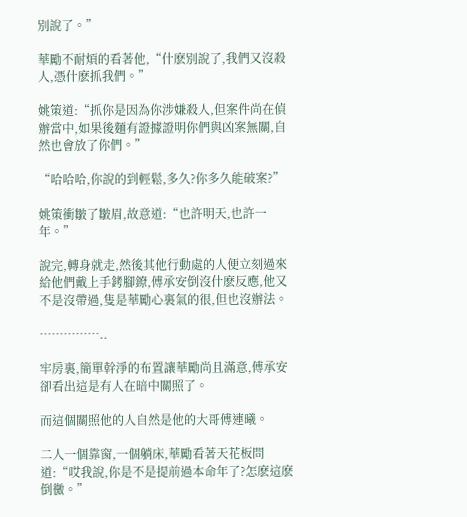別說了。”

華勵不耐煩的看著他,“什麽別說了,我們又沒殺人,憑什麽抓我們。”

姚策道:“抓你是因為你涉嫌殺人,但案件尚在偵辦當中,如果後麵有證據證明你們與凶案無關,自然也會放了你們。”

“哈哈哈,你說的到輕鬆,多久?你多久能破案?”

姚策衝皺了皺眉,故意道:“也許明天,也許一年。”

說完,轉身就走,然後其他行動處的人便立刻過來給他們戴上手銬腳鐐,傅承安倒沒什麽反應,他又不是沒帶過,隻是華勵心裏氣的很,但也沒辦法。

……………..

牢房裏,簡單幹淨的布置讓華勵尚且滿意,傅承安卻看出這是有人在暗中關照了。

而這個關照他的人自然是他的大哥傅連曦。

二人一個靠窗,一個躺床,華勵看著天花板問道:“哎我說,你是不是提前過本命年了?怎麽這麽倒黴。”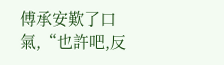傅承安歎了口氣,“也許吧,反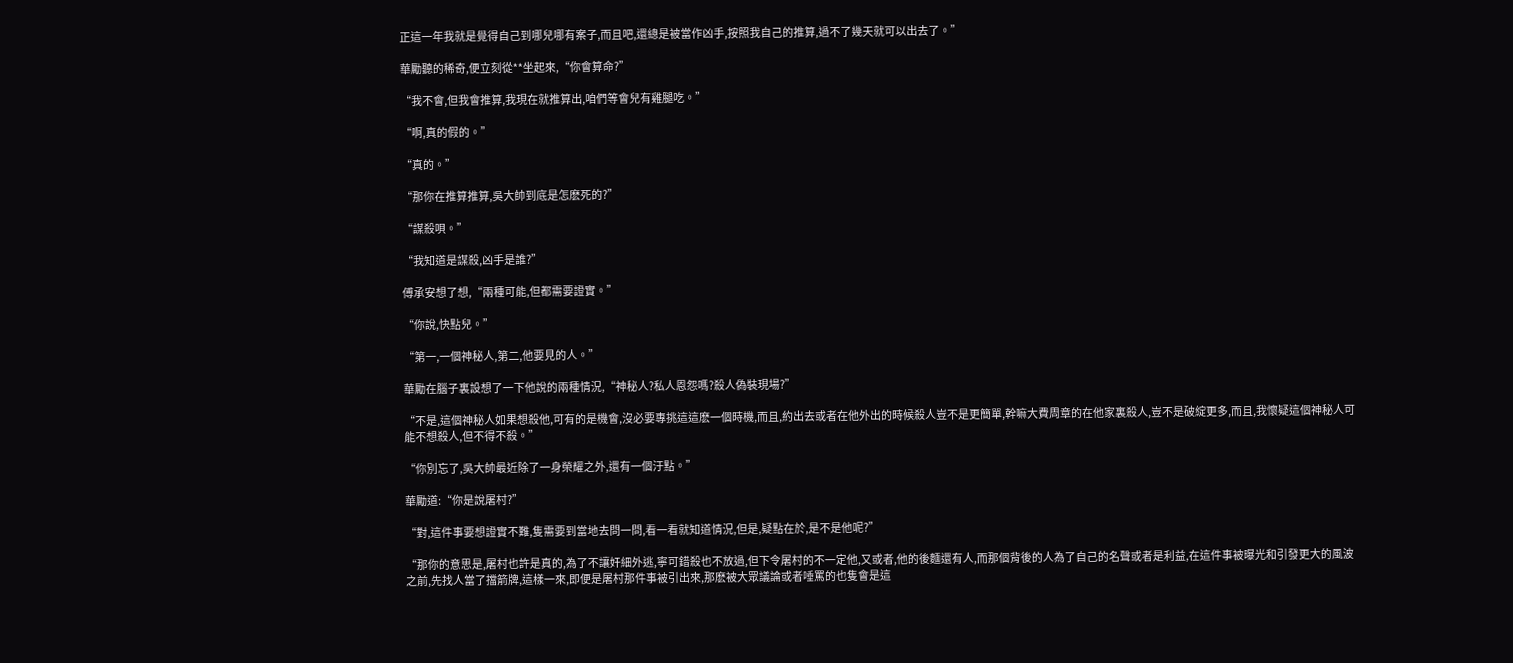正這一年我就是覺得自己到哪兒哪有案子,而且吧,還總是被當作凶手,按照我自己的推算,過不了幾天就可以出去了。”

華勵聽的稀奇,便立刻從**坐起來,“你會算命?”

“我不會,但我會推算,我現在就推算出,咱們等會兒有雞腿吃。”

“啊,真的假的。”

“真的。”

“那你在推算推算,吳大帥到底是怎麽死的?”

“謀殺唄。”

“我知道是謀殺,凶手是誰?”

傅承安想了想,“兩種可能,但都需要證實。”

“你說,快點兒。”

“第一,一個神秘人,第二,他要見的人。”

華勵在腦子裏設想了一下他說的兩種情況,“神秘人?私人恩怨嗎?殺人偽裝現場?”

“不是,這個神秘人如果想殺他,可有的是機會,沒必要專挑這這麽一個時機,而且,約出去或者在他外出的時候殺人豈不是更簡單,幹嘛大費周章的在他家裏殺人,豈不是破綻更多,而且,我懷疑這個神秘人可能不想殺人,但不得不殺。”

“你別忘了,吳大帥最近除了一身榮耀之外,還有一個汙點。”

華勵道:“你是說屠村?”

“對,這件事要想證實不難,隻需要到當地去問一問,看一看就知道情況,但是,疑點在於,是不是他呢?”

“那你的意思是,屠村也許是真的,為了不讓奸細外逃,寧可錯殺也不放過,但下令屠村的不一定他,又或者,他的後麵還有人,而那個背後的人為了自己的名聲或者是利益,在這件事被曝光和引發更大的風波之前,先找人當了擋箭牌,這樣一來,即便是屠村那件事被引出來,那麽被大眾議論或者唾罵的也隻會是這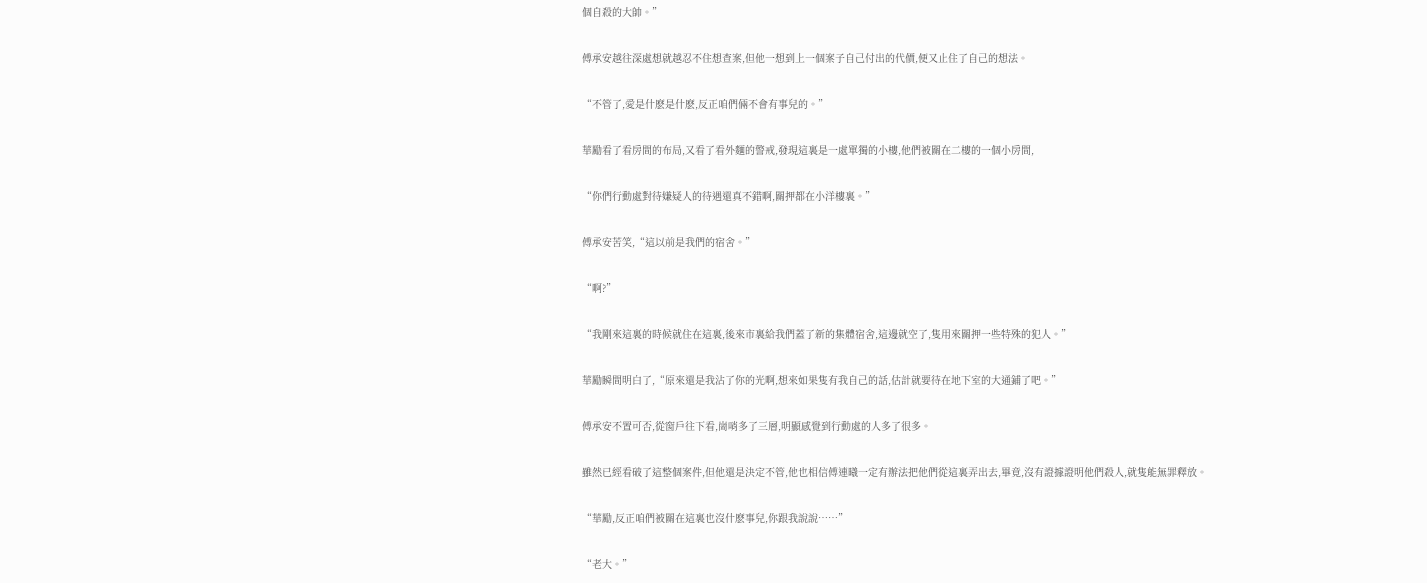個自殺的大帥。”

傅承安越往深處想就越忍不住想查案,但他一想到上一個案子自己付出的代價,便又止住了自己的想法。

“不管了,愛是什麽是什麽,反正咱們倆不會有事兒的。”

華勵看了看房間的布局,又看了看外麵的警戒,發現這裏是一處單獨的小樓,他們被關在二樓的一個小房間,

“你們行動處對待嫌疑人的待遇還真不錯啊,關押都在小洋樓裏。”

傅承安苦笑,“這以前是我們的宿舍。”

“啊?”

“我剛來這裏的時候就住在這裏,後來市裏給我們蓋了新的集體宿舍,這邊就空了,隻用來關押一些特殊的犯人。”

華勵瞬間明白了,“原來還是我沾了你的光啊,想來如果隻有我自己的話,估計就要待在地下室的大通鋪了吧。”

傅承安不置可否,從窗戶往下看,崗哨多了三層,明顯感覺到行動處的人多了很多。

雖然已經看破了這整個案件,但他還是決定不管,他也相信傅連曦一定有辦法把他們從這裏弄出去,畢竟,沒有證據證明他們殺人,就隻能無罪釋放。

“華勵,反正咱們被關在這裏也沒什麽事兒,你跟我說說……”

“老大。”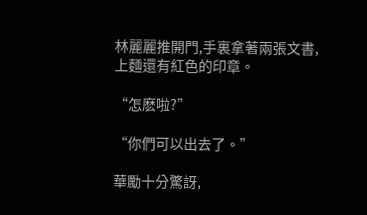林麗麗推開門,手裏拿著兩張文書,上麵還有紅色的印章。

“怎麽啦?”

“你們可以出去了。”

華勵十分驚訝,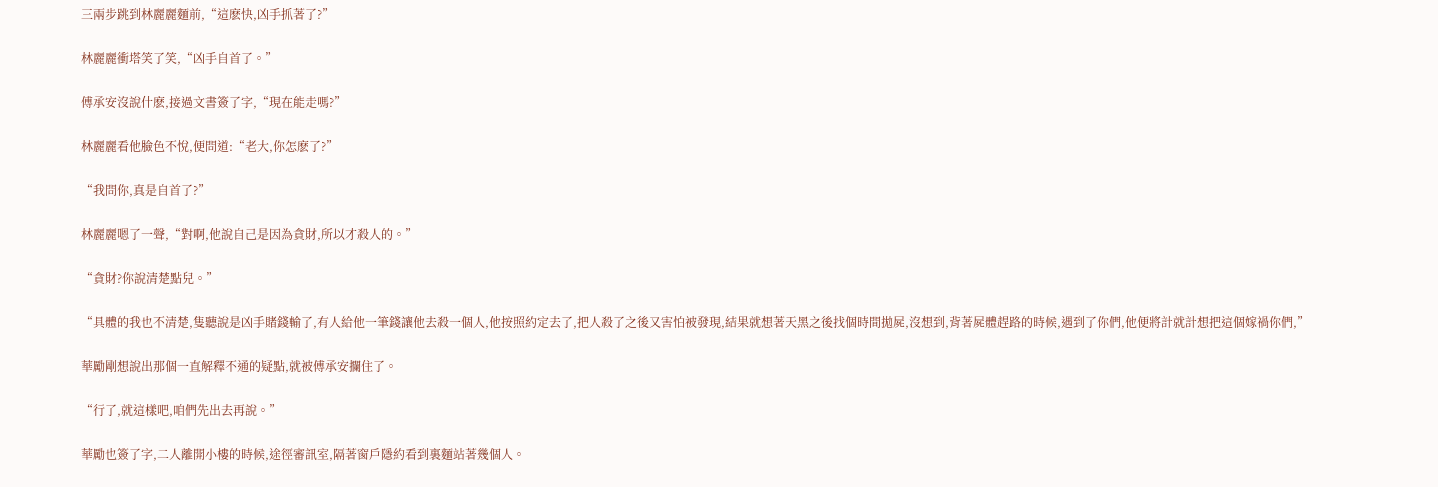三兩步跳到林麗麗麵前,“這麽快,凶手抓著了?”

林麗麗衝塔笑了笑,“凶手自首了。”

傅承安沒說什麽,接過文書簽了字,“現在能走嗎?”

林麗麗看他臉色不悅,便問道:“老大,你怎麽了?”

“我問你,真是自首了?”

林麗麗嗯了一聲,“對啊,他說自己是因為貪財,所以才殺人的。”

“貪財?你說清楚點兒。”

“具體的我也不清楚,隻聽說是凶手賭錢輸了,有人給他一筆錢讓他去殺一個人,他按照約定去了,把人殺了之後又害怕被發現,結果就想著天黑之後找個時間拋屍,沒想到,背著屍體趕路的時候,遇到了你們,他便將計就計想把這個嫁禍你們,”

華勵剛想說出那個一直解釋不通的疑點,就被傅承安攔住了。

“行了,就這樣吧,咱們先出去再說。”

華勵也簽了字,二人離開小樓的時候,途徑審訊室,隔著窗戶隱約看到裏麵站著幾個人。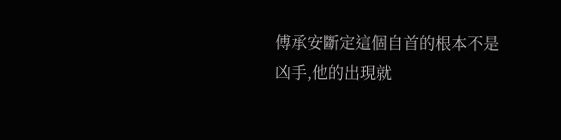傅承安斷定這個自首的根本不是凶手,他的出現就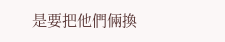是要把他們倆換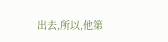出去,所以,他第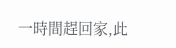一時間趕回家,此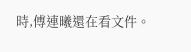時,傅連曦還在看文件。